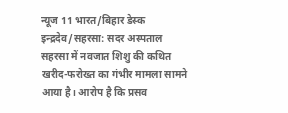न्यूज 11 भारत/बिहार डेस्क
इन्द्रदेव/सहरसा: सदर अस्पताल सहरसा में नवजात शिशु की कथित खरीद-फरोख्त का गंभीर मामला सामने आया है। आरोप है कि प्रसव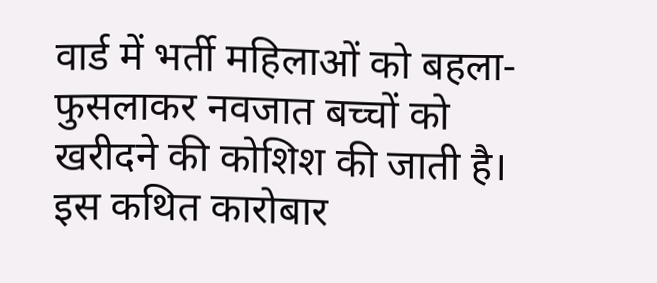वार्ड में भर्ती महिलाओं को बहला-फुसलाकर नवजात बच्चों को खरीदने की कोशिश की जाती है। इस कथित कारोबार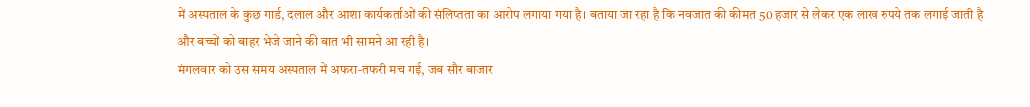में अस्पताल के कुछ गार्ड, दलाल और आशा कार्यकर्ताओं की संलिप्तता का आरोप लगाया गया है। बताया जा रहा है कि नवजात की कीमत 50 हजार से लेकर एक लाख रुपये तक लगाई जाती है और बच्चों को बाहर भेजे जाने की बात भी सामने आ रही है।
मंगलवार को उस समय अस्पताल में अफरा-तफरी मच गई, जब सौर बाजार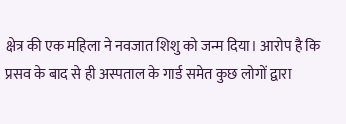क्षेत्र की एक महिला ने नवजात शिशु को जन्म दिया। आरोप है कि प्रसव के बाद से ही अस्पताल के गार्ड समेत कुछ लोगों द्वारा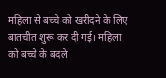महिला से बच्चे को खरीदने के लिए बातचीत शुरू कर दी गई। महिला को बच्चे के बदले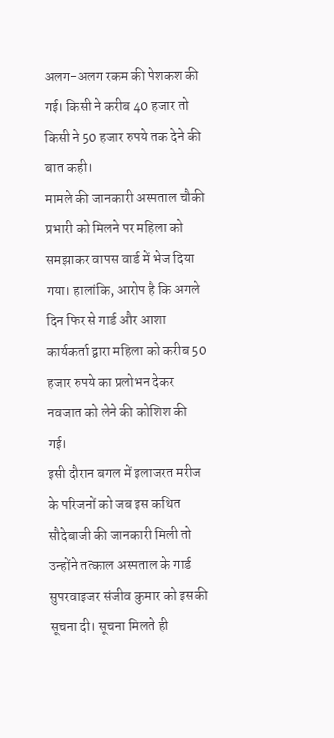अलग-अलग रकम की पेशकश की गई। किसी ने करीब 40 हजार तो किसी ने 50 हजार रुपये तक देने की बात कही।
मामले की जानकारी अस्पताल चौकी प्रभारी को मिलने पर महिला को समझाकर वापस वार्ड में भेज दिया गया। हालांकि, आरोप है कि अगले दिन फिर से गार्ड और आशा कार्यकर्ता द्वारा महिला को करीब 50 हजार रुपये का प्रलोभन देकर नवजात को लेने की कोशिश की गई।
इसी दौरान बगल में इलाजरत मरीज के परिजनों को जब इस कथित सौदेबाजी की जानकारी मिली तो उन्होंने तत्काल अस्पताल के गार्ड सुपरवाइजर संजीव कुमार को इसकी सूचना दी। सूचना मिलते ही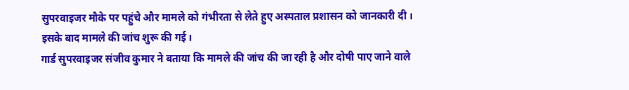सुपरवाइजर मौके पर पहुंचे और मामले को गंभीरता से लेते हुए अस्पताल प्रशासन को जानकारी दी। इसके बाद मामले की जांच शुरू की गई।
गार्ड सुपरवाइजर संजीव कुमार ने बताया कि मामले की जांच की जा रही है और दोषी पाए जाने वाले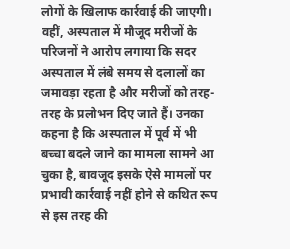लोगों के खिलाफ कार्रवाई की जाएगी।
वहीं, अस्पताल में मौजूद मरीजों के परिजनों ने आरोप लगाया कि सदर अस्पताल में लंबे समय से दलालों का जमावड़ा रहता है और मरीजों को तरह-तरह के प्रलोभन दिए जाते हैं। उनका कहना है कि अस्पताल में पूर्व में भी बच्चा बदले जाने का मामला सामने आ चुका है, बावजूद इसके ऐसे मामलों पर प्रभावी कार्रवाई नहीं होने से कथित रूप से इस तरह की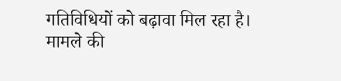गतिविधियों को बढ़ावा मिल रहा है।
मामले की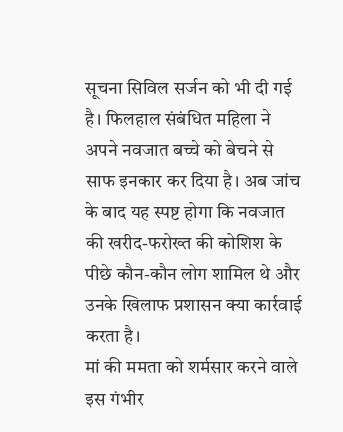सूचना सिविल सर्जन को भी दी गई है। फिलहाल संबंधित महिला ने अपने नवजात बच्चे को बेचने से साफ इनकार कर दिया है। अब जांच के बाद यह स्पष्ट होगा कि नवजात की खरीद-फरोख्त की कोशिश के पीछे कौन-कौन लोग शामिल थे और उनके खिलाफ प्रशासन क्या कार्रवाई करता है।
मां की ममता को शर्मसार करने वाले इस गंभीर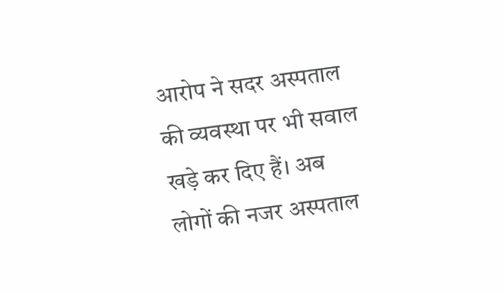आरोप ने सदर अस्पताल की व्यवस्था पर भी सवाल खड़े कर दिए हैं। अब लोगों की नजर अस्पताल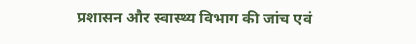प्रशासन और स्वास्थ्य विभाग की जांच एवं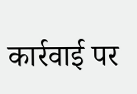कार्रवाई पर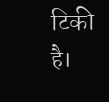टिकी है।